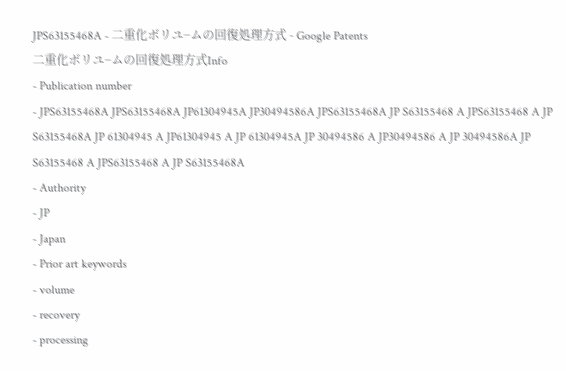JPS63155468A - 二重化ボリユ−ムの回復処理方式 - Google Patents
二重化ボリユ−ムの回復処理方式Info
- Publication number
- JPS63155468A JPS63155468A JP61304945A JP30494586A JPS63155468A JP S63155468 A JPS63155468 A JP S63155468A JP 61304945 A JP61304945 A JP 61304945A JP 30494586 A JP30494586 A JP 30494586A JP S63155468 A JPS63155468 A JP S63155468A
- Authority
- JP
- Japan
- Prior art keywords
- volume
- recovery
- processing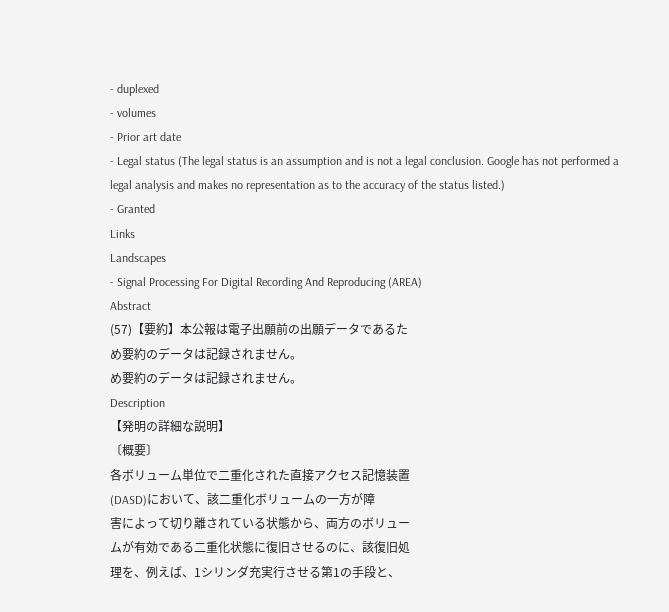- duplexed
- volumes
- Prior art date
- Legal status (The legal status is an assumption and is not a legal conclusion. Google has not performed a legal analysis and makes no representation as to the accuracy of the status listed.)
- Granted
Links
Landscapes
- Signal Processing For Digital Recording And Reproducing (AREA)
Abstract
(57)【要約】本公報は電子出願前の出願データであるた
め要約のデータは記録されません。
め要約のデータは記録されません。
Description
【発明の詳細な説明】
〔概要〕
各ボリューム単位で二重化された直接アクセス記憶装置
(DASD)において、該二重化ボリュームの一方が障
害によって切り離されている状態から、両方のボリュー
ムが有効である二重化状態に復旧させるのに、該復旧処
理を、例えば、1シリンダ充実行させる第1の手段と、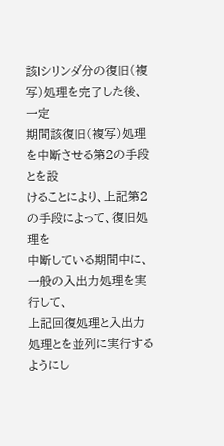該lシリンダ分の復旧(複写)処理を完了した後、一定
期間該復旧(複写)処理を中断させる第2の手段とを設
けることにより、上記第2の手段によって、復旧処理を
中断している期間中に、一般の入出力処理を実行して、
上記回復処理と入出力処理とを並列に実行するようにし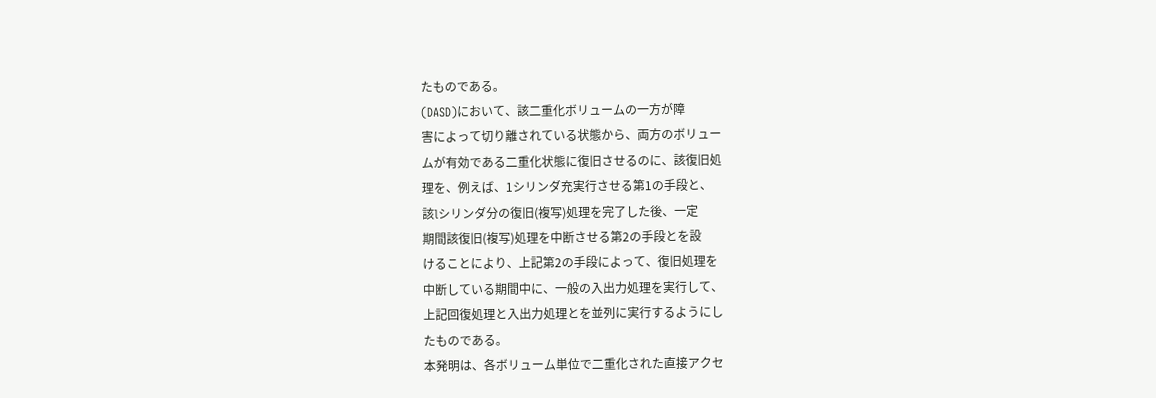たものである。
(DASD)において、該二重化ボリュームの一方が障
害によって切り離されている状態から、両方のボリュー
ムが有効である二重化状態に復旧させるのに、該復旧処
理を、例えば、1シリンダ充実行させる第1の手段と、
該lシリンダ分の復旧(複写)処理を完了した後、一定
期間該復旧(複写)処理を中断させる第2の手段とを設
けることにより、上記第2の手段によって、復旧処理を
中断している期間中に、一般の入出力処理を実行して、
上記回復処理と入出力処理とを並列に実行するようにし
たものである。
本発明は、各ボリューム単位で二重化された直接アクセ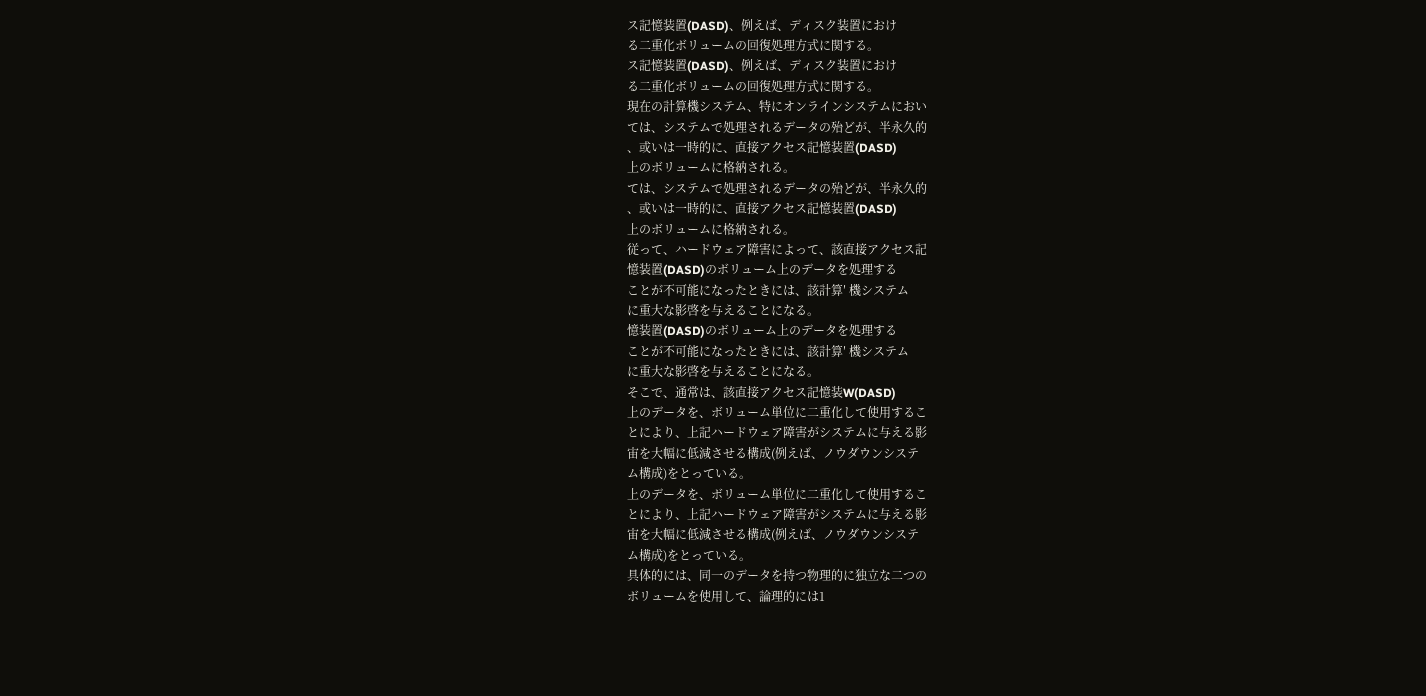ス記憶装置(DASD)、例えば、ディスク装置におけ
る二重化ボリュームの回復処理方式に関する。
ス記憶装置(DASD)、例えば、ディスク装置におけ
る二重化ボリュームの回復処理方式に関する。
現在の計算機システム、特にオンラインシステムにおい
ては、システムで処理されるデータの殆どが、半永久的
、或いは一時的に、直接アクセス記憶装置(DASD)
上のボリュームに格納される。
ては、システムで処理されるデータの殆どが、半永久的
、或いは一時的に、直接アクセス記憶装置(DASD)
上のボリュームに格納される。
従って、ハードウェア障害によって、該直接アクセス記
憶装置(DASD)のボリューム上のデータを処理する
ことが不可能になったときには、該計算′ 機システム
に重大な影啓を与えることになる。
憶装置(DASD)のボリューム上のデータを処理する
ことが不可能になったときには、該計算′ 機システム
に重大な影啓を与えることになる。
そこで、通常は、該直接アクセス記憶装W(DASD)
上のデータを、ボリューム単位に二重化して使用するこ
とにより、上記ハードウェア障害がシステムに与える影
宙を大幅に低減させる構成(例えば、ノウダウンシステ
ム構成)をとっている。
上のデータを、ボリューム単位に二重化して使用するこ
とにより、上記ハードウェア障害がシステムに与える影
宙を大幅に低減させる構成(例えば、ノウダウンシステ
ム構成)をとっている。
具体的には、同一のデータを持つ物理的に独立な二つの
ボリュームを使用して、論理的には1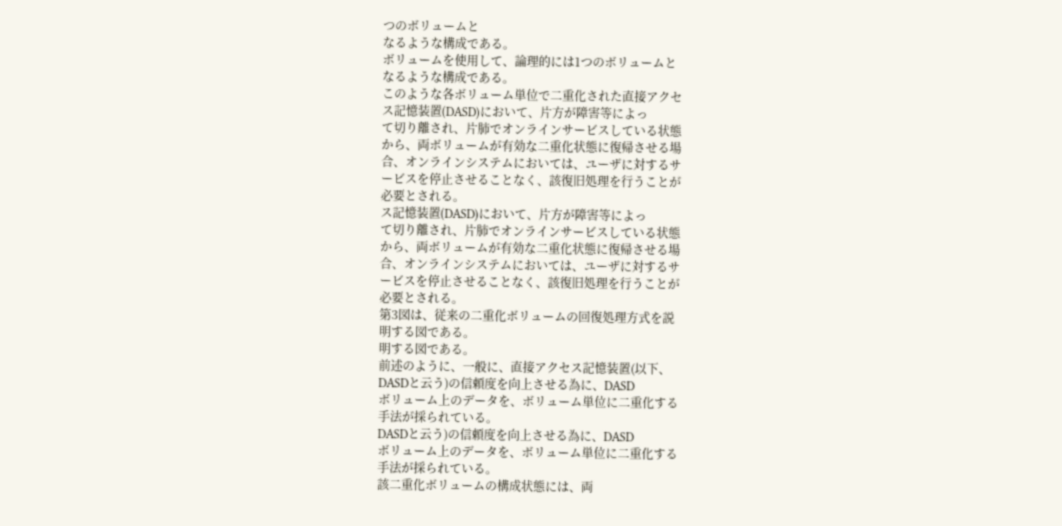つのボリュームと
なるような構成である。
ボリュームを使用して、論理的には1つのボリュームと
なるような構成である。
このような各ボリューム単位で二重化された直接アクセ
ス記憶装置(DASD)において、片方が障害等によっ
て切り離され、片肺でオンラインサービスしている状態
から、両ボリュームが有効な二重化状態に復帰させる場
合、オンラインシステムにおいては、ユーザに対するサ
ービスを停止させることなく、該復旧処理を行うことが
必要とされる。
ス記憶装置(DASD)において、片方が障害等によっ
て切り離され、片肺でオンラインサービスしている状態
から、両ボリュームが有効な二重化状態に復帰させる場
合、オンラインシステムにおいては、ユーザに対するサ
ービスを停止させることなく、該復旧処理を行うことが
必要とされる。
第3図は、従来の二重化ボリュームの回復処理方式を説
明する図である。
明する図である。
前述のように、一般に、直接アクセス記憶装置(以下、
DASDと云う)の信頼度を向上させる為に、DASD
ボリューム上のデータを、ボリューム単位に二重化する
手法が採られている。
DASDと云う)の信頼度を向上させる為に、DASD
ボリューム上のデータを、ボリューム単位に二重化する
手法が採られている。
該二重化ボリュームの構成状態には、両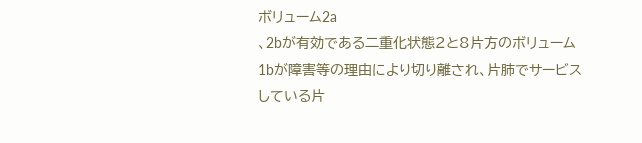ボリューム2a
、2bが有効である二重化状態2と8片方のボリューム
1bが障害等の理由により切り離され、片肺でサービス
している片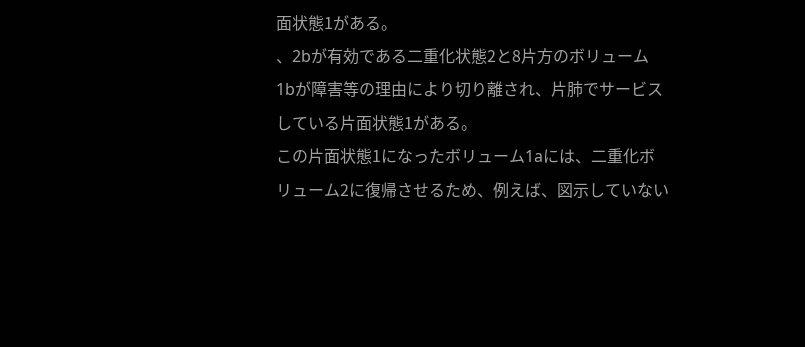面状態1がある。
、2bが有効である二重化状態2と8片方のボリューム
1bが障害等の理由により切り離され、片肺でサービス
している片面状態1がある。
この片面状態1になったボリューム1aには、二重化ボ
リューム2に復帰させるため、例えば、図示していない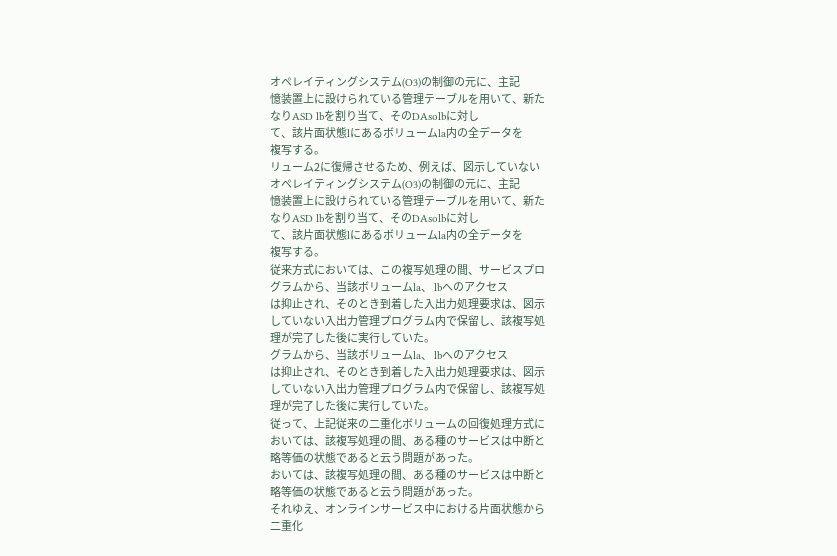オペレイティングシステム(O3)の制御の元に、主記
憶装置上に設けられている管理テーブルを用いて、新た
なりASD lbを割り当て、そのDAsolbに対し
て、該片面状態lにあるボリュームla内の全データを
複写する。
リューム2に復帰させるため、例えば、図示していない
オペレイティングシステム(O3)の制御の元に、主記
憶装置上に設けられている管理テーブルを用いて、新た
なりASD lbを割り当て、そのDAsolbに対し
て、該片面状態lにあるボリュームla内の全データを
複写する。
従来方式においては、この複写処理の間、サービスプロ
グラムから、当該ボリュームla、 lbへのアクセス
は抑止され、そのとき到着した入出力処理要求は、図示
していない入出力管理プログラム内で保留し、該複写処
理が完了した後に実行していた。
グラムから、当該ボリュームla、 lbへのアクセス
は抑止され、そのとき到着した入出力処理要求は、図示
していない入出力管理プログラム内で保留し、該複写処
理が完了した後に実行していた。
従って、上記従来の二重化ボリュームの回復処理方式に
おいては、該複写処理の間、ある種のサービスは中断と
略等価の状態であると云う問題があった。
おいては、該複写処理の間、ある種のサービスは中断と
略等価の状態であると云う問題があった。
それゆえ、オンラインサービス中における片面状態から
二重化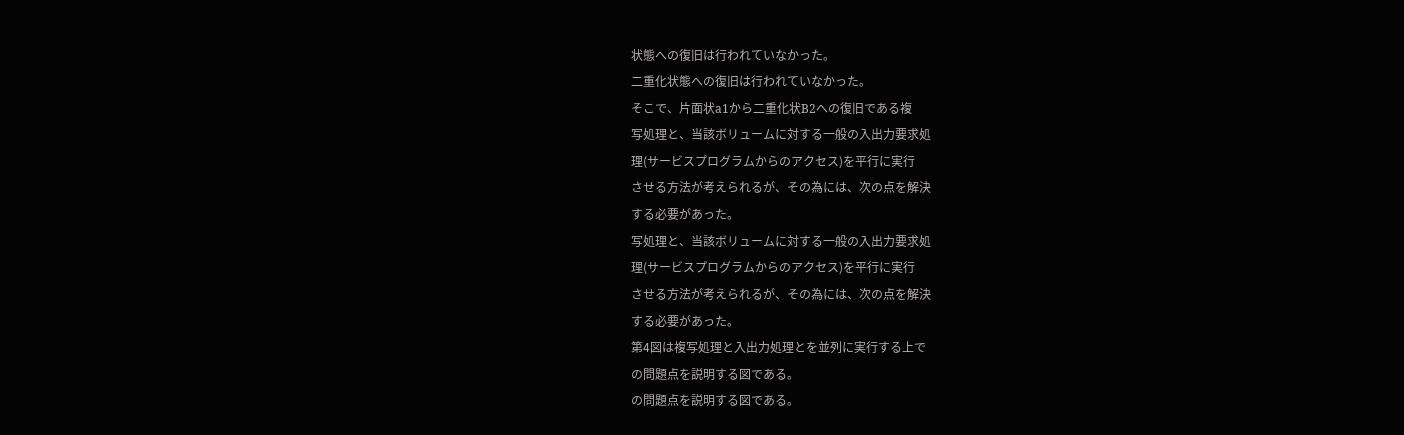状態への復旧は行われていなかった。
二重化状態への復旧は行われていなかった。
そこで、片面状a1から二重化状B2への復旧である複
写処理と、当該ボリュームに対する一般の入出力要求処
理(サービスプログラムからのアクセス)を平行に実行
させる方法が考えられるが、その為には、次の点を解決
する必要があった。
写処理と、当該ボリュームに対する一般の入出力要求処
理(サービスプログラムからのアクセス)を平行に実行
させる方法が考えられるが、その為には、次の点を解決
する必要があった。
第4図は複写処理と入出力処理とを並列に実行する上で
の問題点を説明する図である。
の問題点を説明する図である。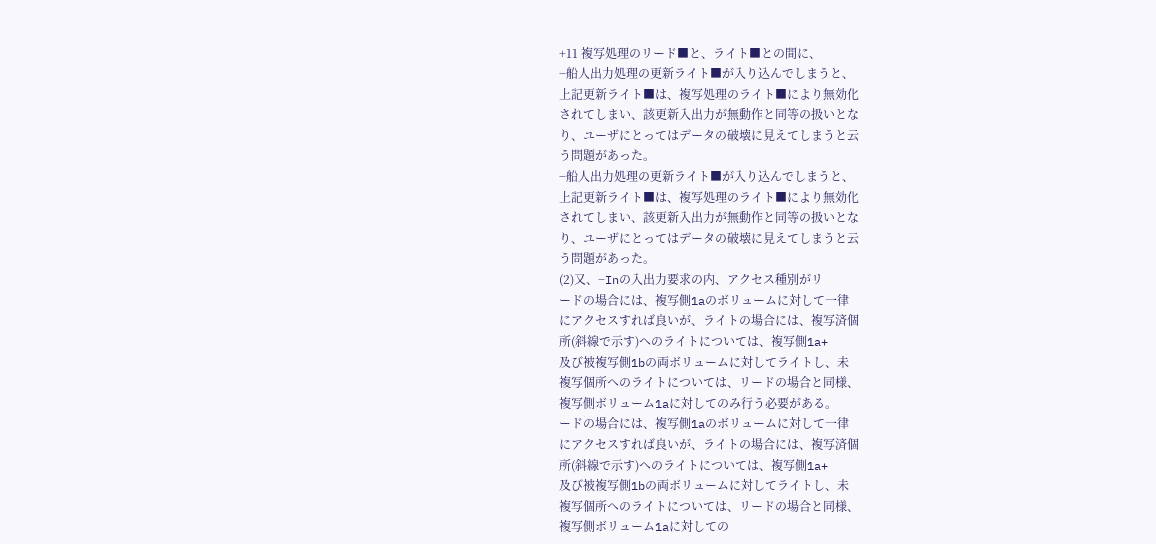+11 複写処理のリード■と、ライト■との間に、
−船人出力処理の更新ライト■が入り込んでしまうと、
上記更新ライト■は、複写処理のライト■により無効化
されてしまい、該更新入出力が無動作と同等の扱いとな
り、ユーザにとってはデータの破壊に見えてしまうと云
う問題があった。
−船人出力処理の更新ライト■が入り込んでしまうと、
上記更新ライト■は、複写処理のライト■により無効化
されてしまい、該更新入出力が無動作と同等の扱いとな
り、ユーザにとってはデータの破壊に見えてしまうと云
う問題があった。
(2)又、−Inの入出力要求の内、アクセス種別がリ
ードの場合には、複写側1aのボリュームに対して一律
にアクセスすれば良いが、ライトの場合には、複写済個
所(斜線で示す)へのライトについては、複写側1a+
及び被複写側1bの両ボリュームに対してライトし、未
複写個所へのライトについては、リードの場合と同様、
複写側ボリューム1aに対してのみ行う必要がある。
ードの場合には、複写側1aのボリュームに対して一律
にアクセスすれば良いが、ライトの場合には、複写済個
所(斜線で示す)へのライトについては、複写側1a+
及び被複写側1bの両ボリュームに対してライトし、未
複写個所へのライトについては、リードの場合と同様、
複写側ボリューム1aに対しての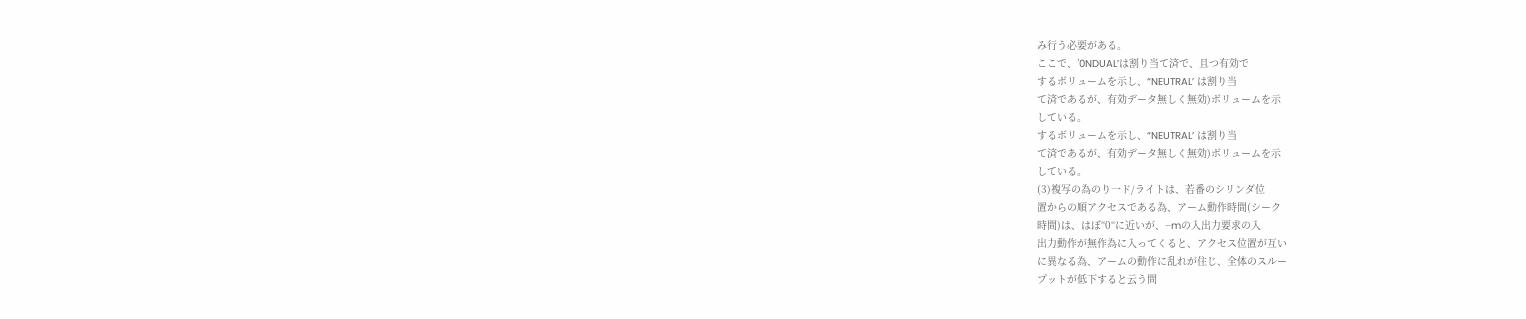み行う必要がある。
ここで、’0NDUAL’は割り当て済で、且つ有効で
するボリュームを示し、“NEUTRAL’ は割り当
て済であるが、有効データ無しく無効)ボリュームを示
している。
するボリュームを示し、“NEUTRAL’ は割り当
て済であるが、有効データ無しく無効)ボリュームを示
している。
(3)複写の為のり一ド/ライトは、若番のシリンダ位
置からの順アクセスである為、アーム動作時間(シーク
時間)は、はぼ“0“に近いが、−mの入出力要求の入
出力動作が無作為に入ってくると、アクセス位置が互い
に異なる為、アームの動作に乱れが住じ、全体のスルー
プットが低下すると云う問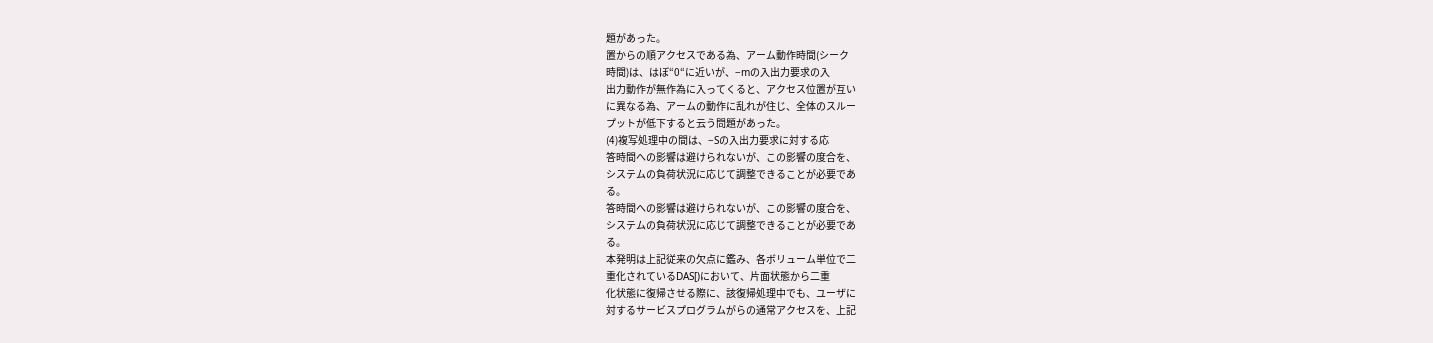題があった。
置からの順アクセスである為、アーム動作時間(シーク
時間)は、はぼ“0“に近いが、−mの入出力要求の入
出力動作が無作為に入ってくると、アクセス位置が互い
に異なる為、アームの動作に乱れが住じ、全体のスルー
プットが低下すると云う問題があった。
(4)複写処理中の間は、−Sの入出力要求に対する応
答時間への影響は避けられないが、この影響の度合を、
システムの負荷状況に応じて調整できることが必要であ
る。
答時間への影響は避けられないが、この影響の度合を、
システムの負荷状況に応じて調整できることが必要であ
る。
本発明は上記従来の欠点に鑑み、各ボリューム単位で二
重化されているDAS[)において、片面状態から二重
化状態に復帰させる際に、該復帰処理中でも、ユーザに
対するサービスプログラムがらの通常アクセスを、上記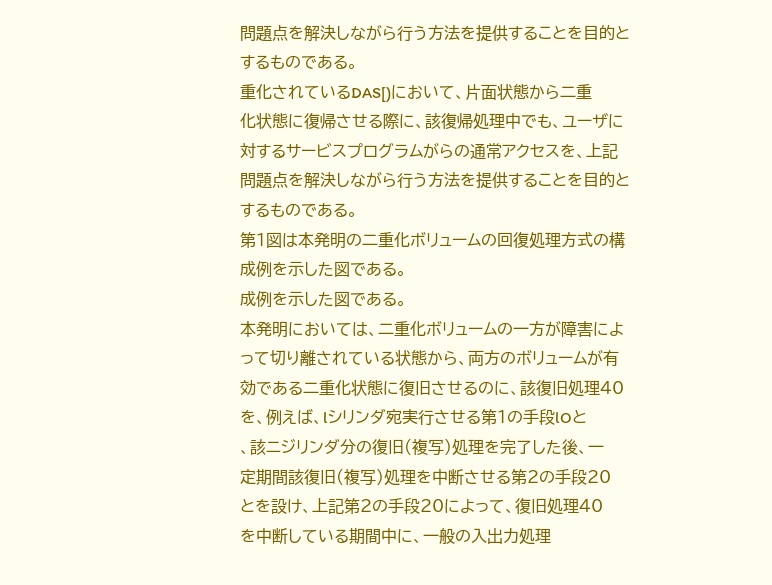問題点を解決しながら行う方法を提供することを目的と
するものである。
重化されているDAS[)において、片面状態から二重
化状態に復帰させる際に、該復帰処理中でも、ユーザに
対するサービスプログラムがらの通常アクセスを、上記
問題点を解決しながら行う方法を提供することを目的と
するものである。
第1図は本発明の二重化ボリュームの回復処理方式の構
成例を示した図である。
成例を示した図である。
本発明においては、二重化ボリュームの一方が障害によ
って切り離されている状態から、両方のボリュームが有
効である二重化状態に復旧させるのに、該復旧処理40
を、例えば、lシリンダ宛実行させる第1の手段lOと
、該ニジリンダ分の復旧(複写)処理を完了した後、一
定期間該復旧(複写)処理を中断させる第2の手段20
とを設け、上記第2の手段20によって、復旧処理40
を中断している期間中に、一般の入出力処理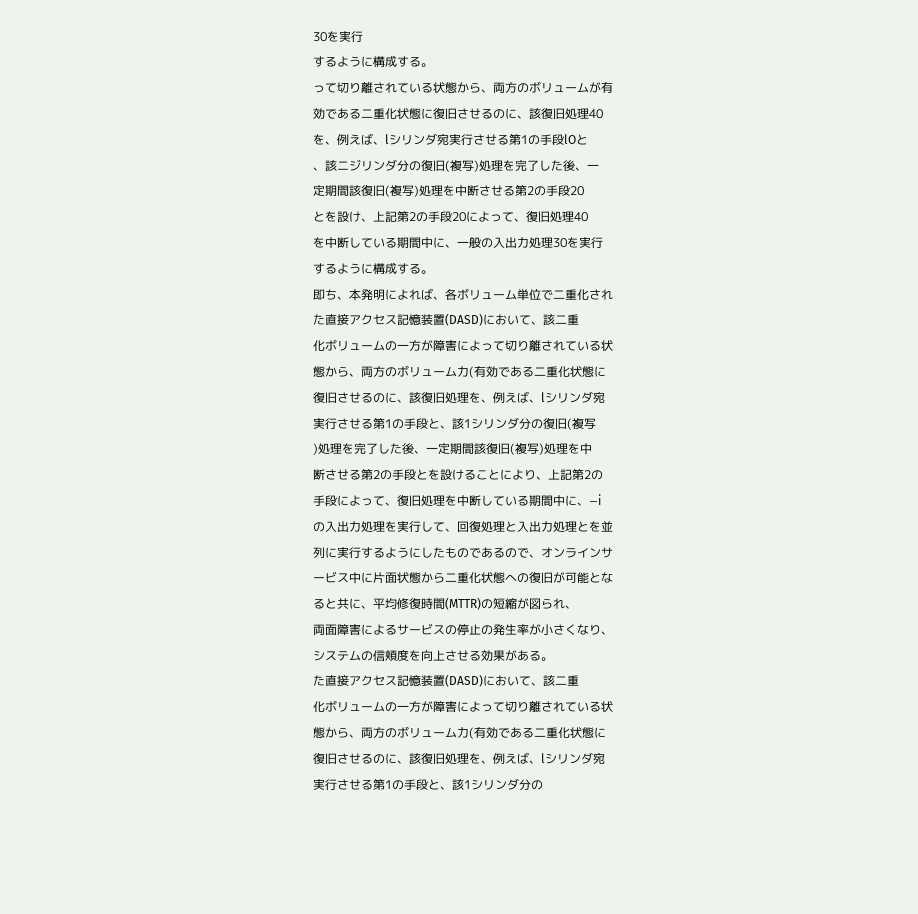30を実行
するように構成する。
って切り離されている状態から、両方のボリュームが有
効である二重化状態に復旧させるのに、該復旧処理40
を、例えば、lシリンダ宛実行させる第1の手段lOと
、該ニジリンダ分の復旧(複写)処理を完了した後、一
定期間該復旧(複写)処理を中断させる第2の手段20
とを設け、上記第2の手段20によって、復旧処理40
を中断している期間中に、一般の入出力処理30を実行
するように構成する。
即ち、本発明によれば、各ボリューム単位で二重化され
た直接アクセス記憶装置(DASD)において、該二重
化ボリュームの一方が障害によって切り離されている状
態から、両方のボリューム力(有効である二重化状態に
復旧させるのに、該復旧処理を、例えば、lシリンダ宛
実行させる第1の手段と、該1シリンダ分の復旧(複写
)処理を完了した後、一定期間該復旧(複写)処理を中
断させる第2の手段とを設けることにより、上記第2の
手段によって、復旧処理を中断している期間中に、−i
の入出力処理を実行して、回復処理と入出力処理とを並
列に実行するようにしたものであるので、オンラインサ
ービス中に片面状態から二重化状態への復旧が可能とな
ると共に、平均修復時間(MTTR)の短縮が図られ、
両面障害によるサービスの停止の発生率が小さくなり、
システムの信頬度を向上させる効果がある。
た直接アクセス記憶装置(DASD)において、該二重
化ボリュームの一方が障害によって切り離されている状
態から、両方のボリューム力(有効である二重化状態に
復旧させるのに、該復旧処理を、例えば、lシリンダ宛
実行させる第1の手段と、該1シリンダ分の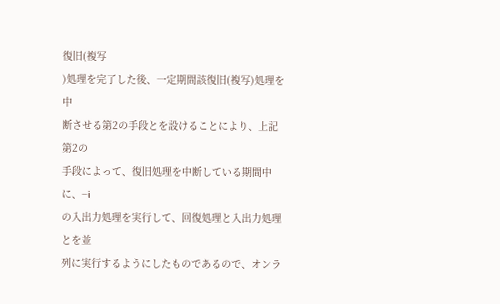復旧(複写
)処理を完了した後、一定期間該復旧(複写)処理を中
断させる第2の手段とを設けることにより、上記第2の
手段によって、復旧処理を中断している期間中に、−i
の入出力処理を実行して、回復処理と入出力処理とを並
列に実行するようにしたものであるので、オンラ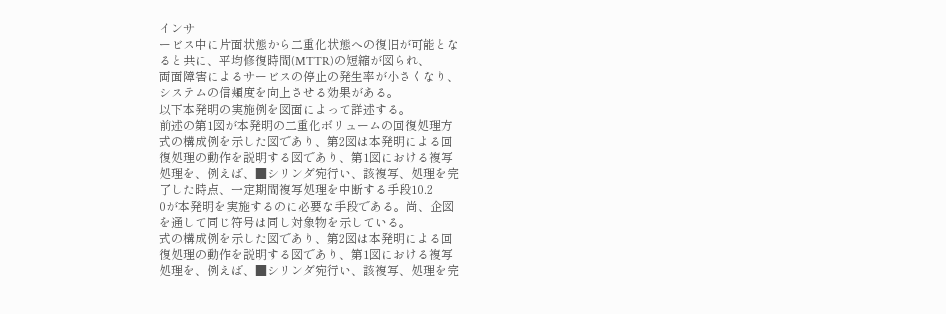インサ
ービス中に片面状態から二重化状態への復旧が可能とな
ると共に、平均修復時間(MTTR)の短縮が図られ、
両面障害によるサービスの停止の発生率が小さくなり、
システムの信頬度を向上させる効果がある。
以下本発明の実施例を図面によって詳述する。
前述の第1図が本発明の二重化ボリュームの回復処理方
式の構成例を示した図であり、第2図は本発明による回
復処理の動作を説明する図であり、第1図における複写
処理を、例えば、■シリンダ宛行い、該複写、処理を完
了した時点、一定期間複写処理を中断する手段10.2
0が本発明を実施するのに必要な手段である。尚、企図
を通して同じ符号は同し対象物を示している。
式の構成例を示した図であり、第2図は本発明による回
復処理の動作を説明する図であり、第1図における複写
処理を、例えば、■シリンダ宛行い、該複写、処理を完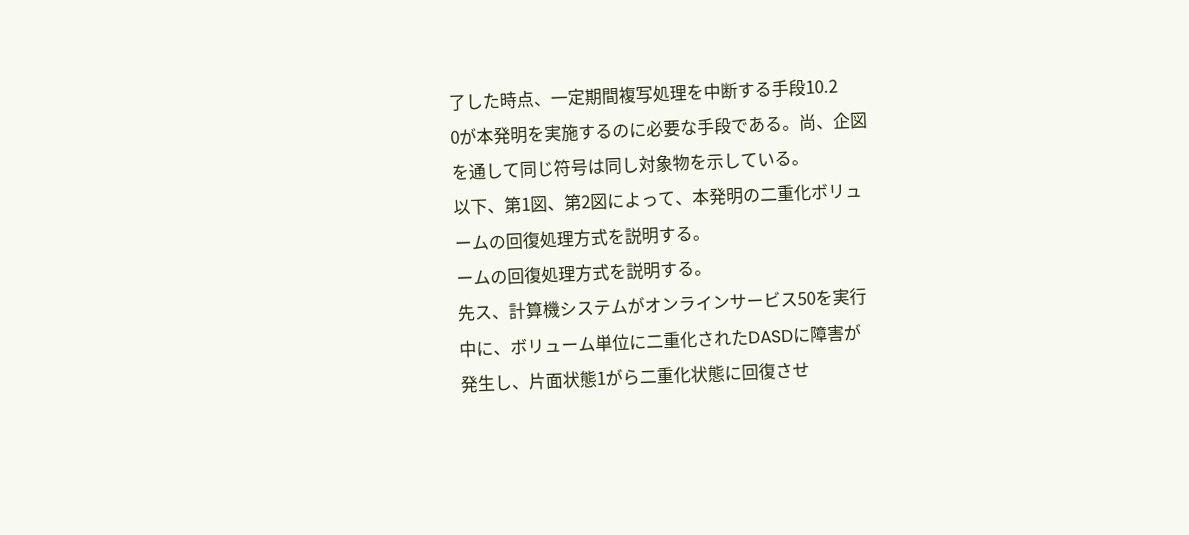了した時点、一定期間複写処理を中断する手段10.2
0が本発明を実施するのに必要な手段である。尚、企図
を通して同じ符号は同し対象物を示している。
以下、第1図、第2図によって、本発明の二重化ボリュ
ームの回復処理方式を説明する。
ームの回復処理方式を説明する。
先ス、計算機システムがオンラインサービス50を実行
中に、ボリューム単位に二重化されたDASDに障害が
発生し、片面状態1がら二重化状態に回復させ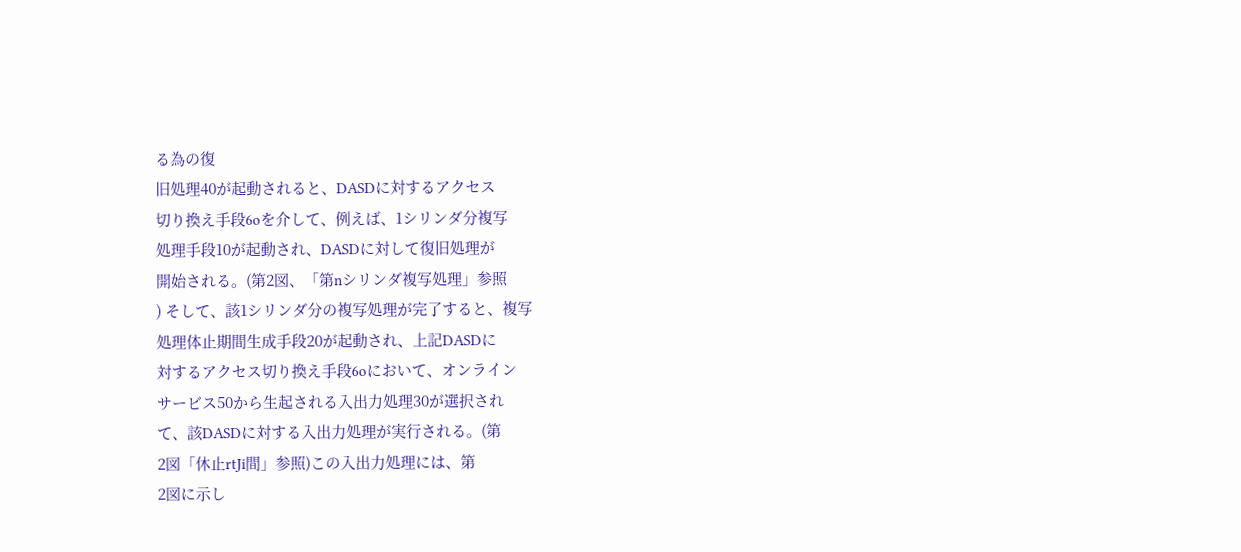る為の復
旧処理40が起動されると、DASDに対するアクセス
切り換え手段6oを介して、例えば、1シリンダ分複写
処理手段10が起動され、DASDに対して復旧処理が
開始される。(第2図、「第nシリンダ複写処理」参照
) そして、該1シリンダ分の複写処理が完了すると、複写
処理体止期間生成手段20が起動され、上記DASDに
対するアクセス切り換え手段6oにおいて、オンライン
サービス50から生起される入出力処理30が選択され
て、該DASDに対する入出力処理が実行される。(第
2図「休止rtJi間」参照)この入出力処理には、第
2図に示し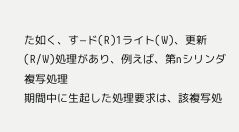た如く、す−ド(R)1ライト(W)、更新
(R/W)処理があり、例えば、第nシリンダ複写処理
期間中に生起した処理要求は、該複写処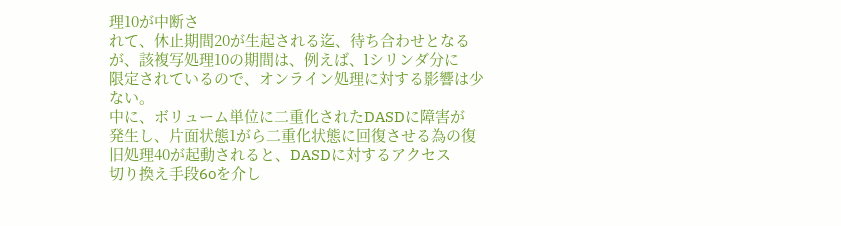理10が中断さ
れて、休止期間20が生起される迄、待ち合わせとなる
が、該複写処理10の期間は、例えば、lシリンダ分に
限定されているので、オンライン処理に対する影響は少
ない。
中に、ボリューム単位に二重化されたDASDに障害が
発生し、片面状態1がら二重化状態に回復させる為の復
旧処理40が起動されると、DASDに対するアクセス
切り換え手段6oを介し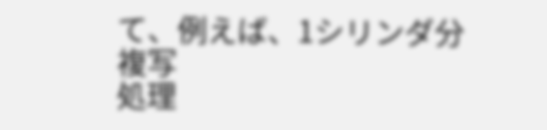て、例えば、1シリンダ分複写
処理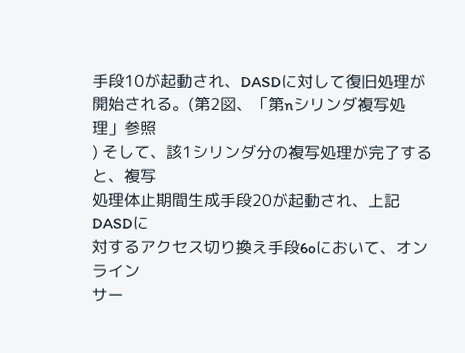手段10が起動され、DASDに対して復旧処理が
開始される。(第2図、「第nシリンダ複写処理」参照
) そして、該1シリンダ分の複写処理が完了すると、複写
処理体止期間生成手段20が起動され、上記DASDに
対するアクセス切り換え手段6oにおいて、オンライン
サー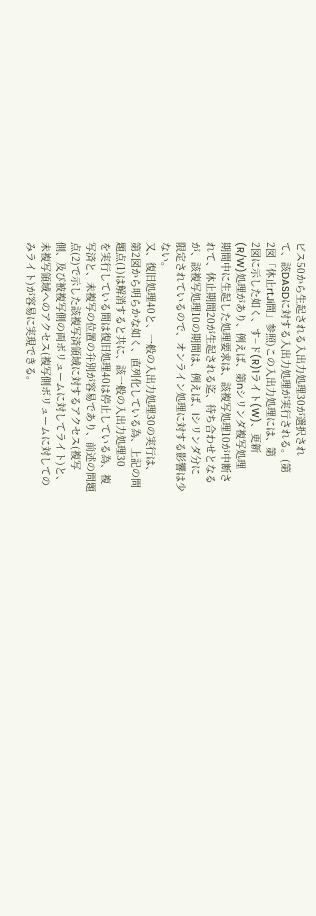ビス50から生起される入出力処理30が選択され
て、該DASDに対する入出力処理が実行される。(第
2図「休止rtJi間」参照)この入出力処理には、第
2図に示した如く、す−ド(R)1ライト(W)、更新
(R/W)処理があり、例えば、第nシリンダ複写処理
期間中に生起した処理要求は、該複写処理10が中断さ
れて、休止期間20が生起される迄、待ち合わせとなる
が、該複写処理10の期間は、例えば、lシリンダ分に
限定されているので、オンライン処理に対する影響は少
ない。
又、復旧処理40と、一般の入出力処理30の実行は、
第2図から明らかな如く、直列化している為、上記の問
題点(1)は解消すると共に、該一般の入出力処理30
を実行している間は復旧処理40は停止している為、複
写済と、未複写の位置の弁別が容易であり、前述の問題
点(2)で示した該複写済領域に対するアクセス(複写
側、及び被複写側の両ボリュームに対してライト)と、
未複写領域へのアクセス(複写側ボリュームに対しての
みライト)が容易に実現できる。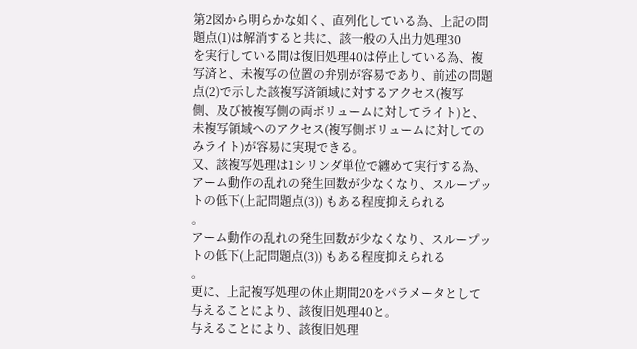第2図から明らかな如く、直列化している為、上記の問
題点(1)は解消すると共に、該一般の入出力処理30
を実行している間は復旧処理40は停止している為、複
写済と、未複写の位置の弁別が容易であり、前述の問題
点(2)で示した該複写済領域に対するアクセス(複写
側、及び被複写側の両ボリュームに対してライト)と、
未複写領域へのアクセス(複写側ボリュームに対しての
みライト)が容易に実現できる。
又、該複写処理は1シリンダ単位で纏めて実行する為、
アーム動作の乱れの発生回数が少なくなり、スループッ
トの低下(上記問題点(3)) もある程度抑えられる
。
アーム動作の乱れの発生回数が少なくなり、スループッ
トの低下(上記問題点(3)) もある程度抑えられる
。
更に、上記複写処理の休止期間20をパラメータとして
与えることにより、該復旧処理40と。
与えることにより、該復旧処理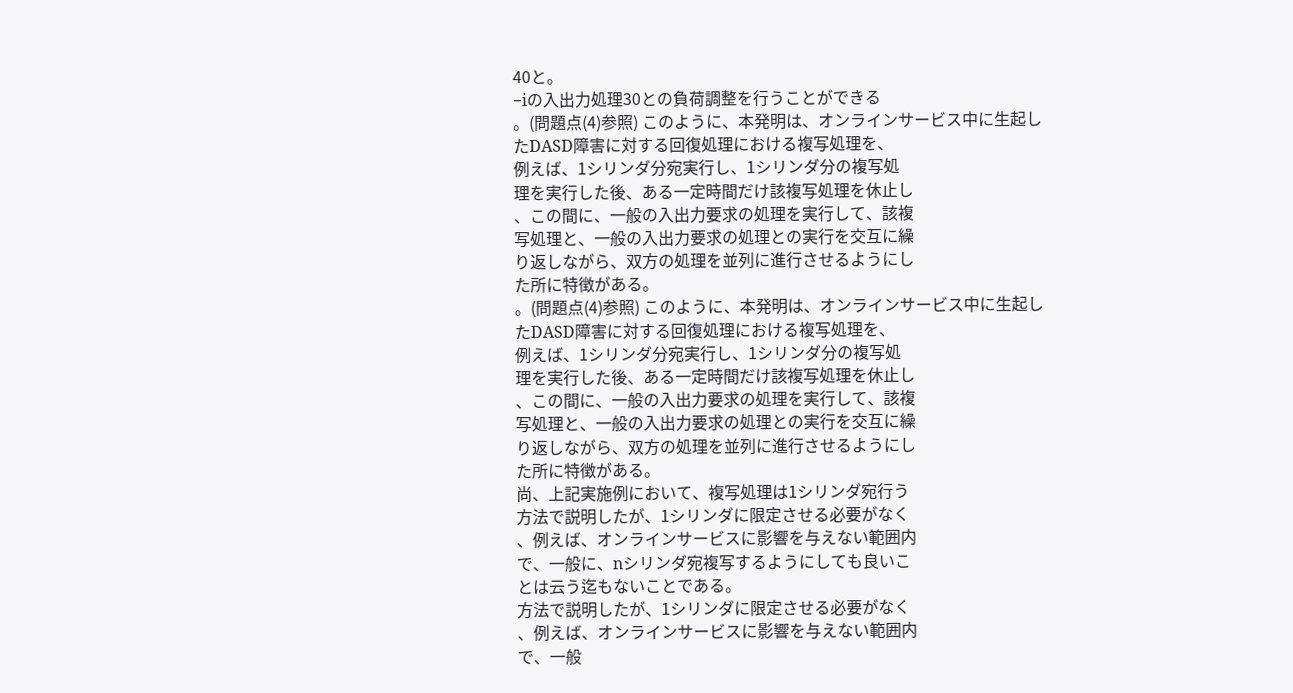40と。
−iの入出力処理30との負荷調整を行うことができる
。(問題点(4)参照) このように、本発明は、オンラインサービス中に生起し
たDASD障害に対する回復処理における複写処理を、
例えば、1シリンダ分宛実行し、1シリンダ分の複写処
理を実行した後、ある一定時間だけ該複写処理を休止し
、この間に、一般の入出力要求の処理を実行して、該複
写処理と、一般の入出力要求の処理との実行を交互に繰
り返しながら、双方の処理を並列に進行させるようにし
た所に特徴がある。
。(問題点(4)参照) このように、本発明は、オンラインサービス中に生起し
たDASD障害に対する回復処理における複写処理を、
例えば、1シリンダ分宛実行し、1シリンダ分の複写処
理を実行した後、ある一定時間だけ該複写処理を休止し
、この間に、一般の入出力要求の処理を実行して、該複
写処理と、一般の入出力要求の処理との実行を交互に繰
り返しながら、双方の処理を並列に進行させるようにし
た所に特徴がある。
尚、上記実施例において、複写処理は1シリンダ宛行う
方法で説明したが、1シリンダに限定させる必要がなく
、例えば、オンラインサービスに影響を与えない範囲内
で、一般に、nシリンダ宛複写するようにしても良いこ
とは云う迄もないことである。
方法で説明したが、1シリンダに限定させる必要がなく
、例えば、オンラインサービスに影響を与えない範囲内
で、一般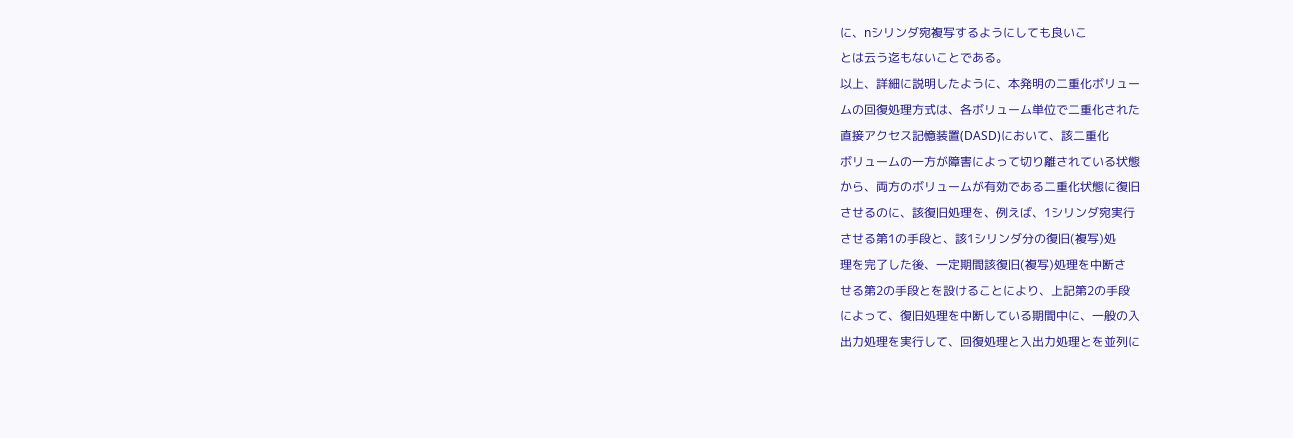に、nシリンダ宛複写するようにしても良いこ
とは云う迄もないことである。
以上、詳細に説明したように、本発明の二重化ボリュー
ムの回復処理方式は、各ボリューム単位で二重化された
直接アクセス記憶装置(DASD)において、該二重化
ボリュームの一方が障害によって切り離されている状態
から、両方のボリュームが有効である二重化状態に復旧
させるのに、該復旧処理を、例えば、1シリンダ宛実行
させる第1の手段と、該1シリンダ分の復旧(複写)処
理を完了した後、一定期間該復旧(複写)処理を中断さ
せる第2の手段とを設けることにより、上記第2の手段
によって、復旧処理を中断している期間中に、一般の入
出力処理を実行して、回復処理と入出力処理とを並列に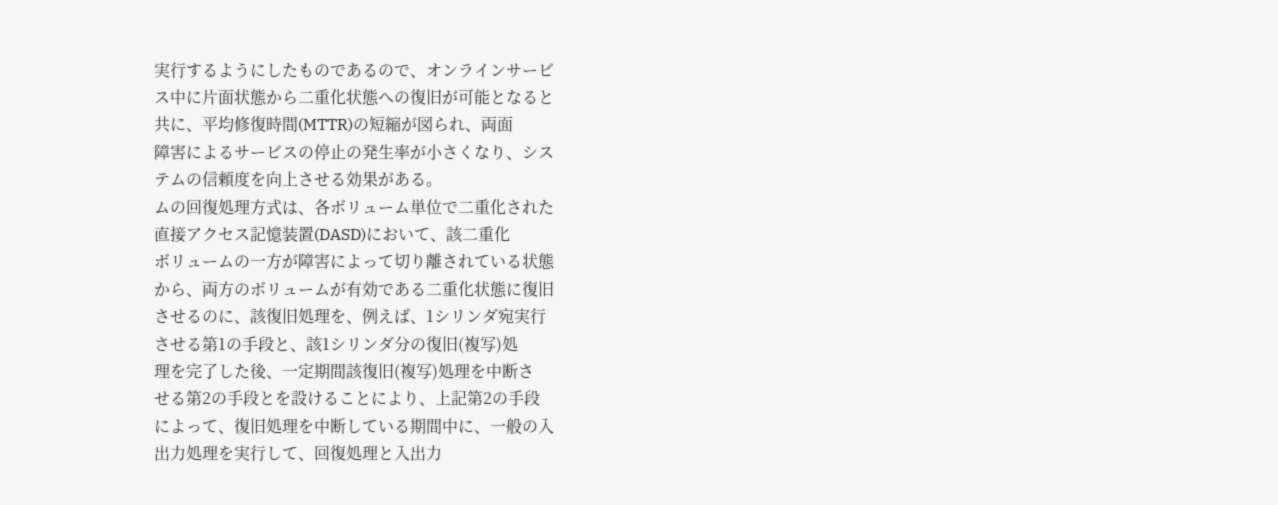実行するようにしたものであるので、オンラインサービ
ス中に片面状態から二重化状態への復旧が可能となると
共に、平均修復時間(MTTR)の短縮が図られ、両面
障害によるサービスの停止の発生率が小さくなり、シス
テムの信頼度を向上させる効果がある。
ムの回復処理方式は、各ボリューム単位で二重化された
直接アクセス記憶装置(DASD)において、該二重化
ボリュームの一方が障害によって切り離されている状態
から、両方のボリュームが有効である二重化状態に復旧
させるのに、該復旧処理を、例えば、1シリンダ宛実行
させる第1の手段と、該1シリンダ分の復旧(複写)処
理を完了した後、一定期間該復旧(複写)処理を中断さ
せる第2の手段とを設けることにより、上記第2の手段
によって、復旧処理を中断している期間中に、一般の入
出力処理を実行して、回復処理と入出力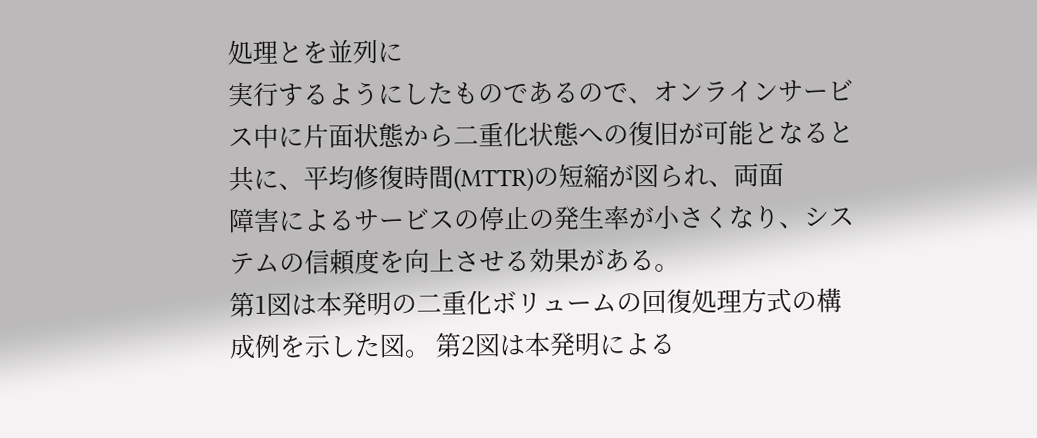処理とを並列に
実行するようにしたものであるので、オンラインサービ
ス中に片面状態から二重化状態への復旧が可能となると
共に、平均修復時間(MTTR)の短縮が図られ、両面
障害によるサービスの停止の発生率が小さくなり、シス
テムの信頼度を向上させる効果がある。
第1図は本発明の二重化ボリュームの回復処理方式の構
成例を示した図。 第2図は本発明による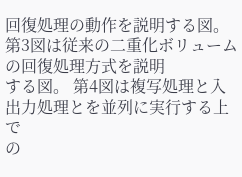回復処理の動作を説明する図。 第3図は従来の二重化ボリュームの回復処理方式を説明
する図。 第4図は複写処理と入出力処理とを並列に実行する上で
の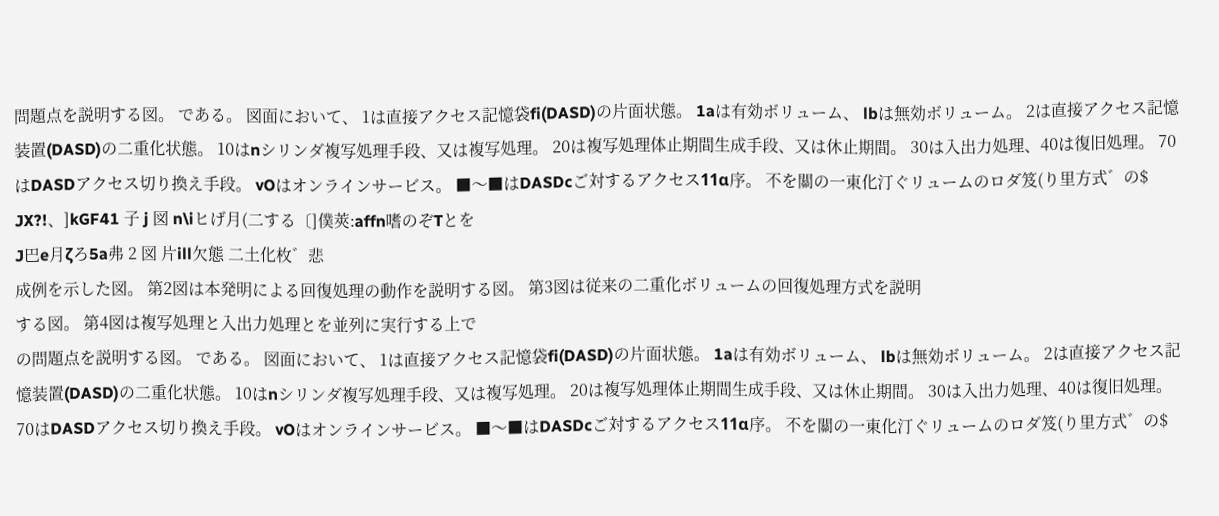問題点を説明する図。 である。 図面において、 1は直接アクセス記憶袋fi(DASD)の片面状態。 1aは有効ボリューム、 lbは無効ボリューム。 2は直接アクセス記憶装置(DASD)の二重化状態。 10はnシリンダ複写処理手段、又は複写処理。 20は複写処理体止期間生成手段、又は休止期間。 30は入出力処理、40は復旧処理。 70はDASDアクセス切り換え手段。 vOはオンラインサービス。 ■〜■はDASDcご対するアクセス11α序。 不を關の一東化汀ぐリュームのロダ笈(り里方式゛の$
JX?!、]kGF41 子 j 図 n\iヒげ月(二する〔]僕莢:affn嗜のぞTとを
J巴e月ζろ5a弗 2 図 片ill欠態 二土化枚゛悲
成例を示した図。 第2図は本発明による回復処理の動作を説明する図。 第3図は従来の二重化ボリュームの回復処理方式を説明
する図。 第4図は複写処理と入出力処理とを並列に実行する上で
の問題点を説明する図。 である。 図面において、 1は直接アクセス記憶袋fi(DASD)の片面状態。 1aは有効ボリューム、 lbは無効ボリューム。 2は直接アクセス記憶装置(DASD)の二重化状態。 10はnシリンダ複写処理手段、又は複写処理。 20は複写処理体止期間生成手段、又は休止期間。 30は入出力処理、40は復旧処理。 70はDASDアクセス切り換え手段。 vOはオンラインサービス。 ■〜■はDASDcご対するアクセス11α序。 不を關の一東化汀ぐリュームのロダ笈(り里方式゛の$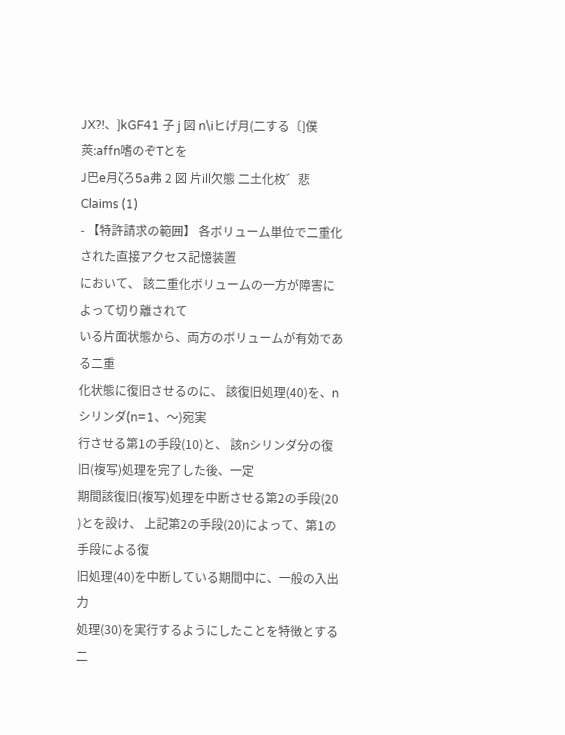JX?!、]kGF41 子 j 図 n\iヒげ月(二する〔]僕莢:affn嗜のぞTとを
J巴e月ζろ5a弗 2 図 片ill欠態 二土化枚゛悲
Claims (1)
- 【特許請求の範囲】 各ボリューム単位で二重化された直接アクセス記憶装置
において、 該二重化ボリュームの一方が障害によって切り離されて
いる片面状態から、両方のボリュームが有効である二重
化状態に復旧させるのに、 該復旧処理(40)を、nシリンダ(n=1、〜)宛実
行させる第1の手段(10)と、 該nシリンダ分の復旧(複写)処理を完了した後、一定
期間該復旧(複写)処理を中断させる第2の手段(20
)とを設け、 上記第2の手段(20)によって、第1の手段による復
旧処理(40)を中断している期間中に、一般の入出力
処理(30)を実行するようにしたことを特徴とする二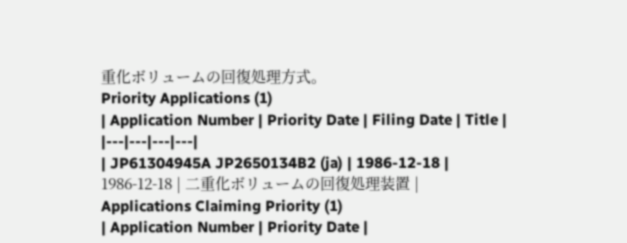重化ボリュームの回復処理方式。
Priority Applications (1)
| Application Number | Priority Date | Filing Date | Title |
|---|---|---|---|
| JP61304945A JP2650134B2 (ja) | 1986-12-18 | 1986-12-18 | 二重化ボリュームの回復処理装置 |
Applications Claiming Priority (1)
| Application Number | Priority Date |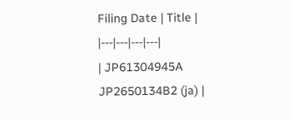Filing Date | Title |
|---|---|---|---|
| JP61304945A JP2650134B2 (ja) |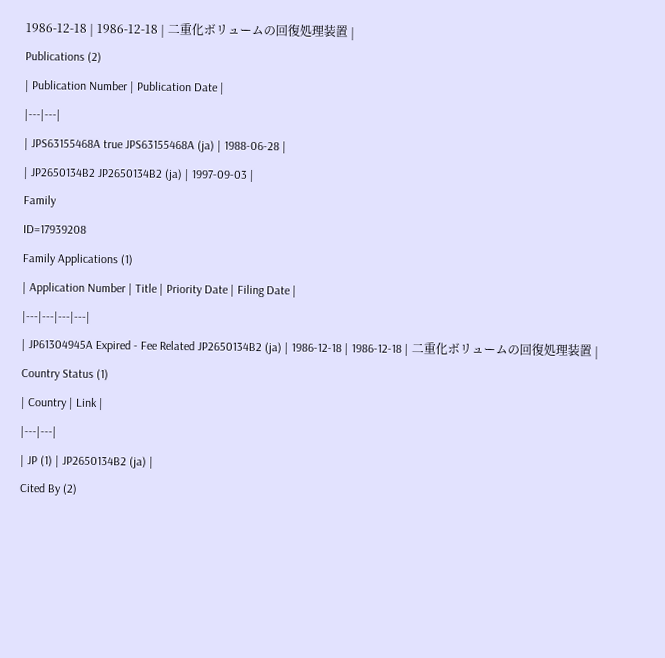1986-12-18 | 1986-12-18 | 二重化ボリュームの回復処理装置 |
Publications (2)
| Publication Number | Publication Date |
|---|---|
| JPS63155468A true JPS63155468A (ja) | 1988-06-28 |
| JP2650134B2 JP2650134B2 (ja) | 1997-09-03 |
Family
ID=17939208
Family Applications (1)
| Application Number | Title | Priority Date | Filing Date |
|---|---|---|---|
| JP61304945A Expired - Fee Related JP2650134B2 (ja) | 1986-12-18 | 1986-12-18 | 二重化ボリュームの回復処理装置 |
Country Status (1)
| Country | Link |
|---|---|
| JP (1) | JP2650134B2 (ja) |
Cited By (2)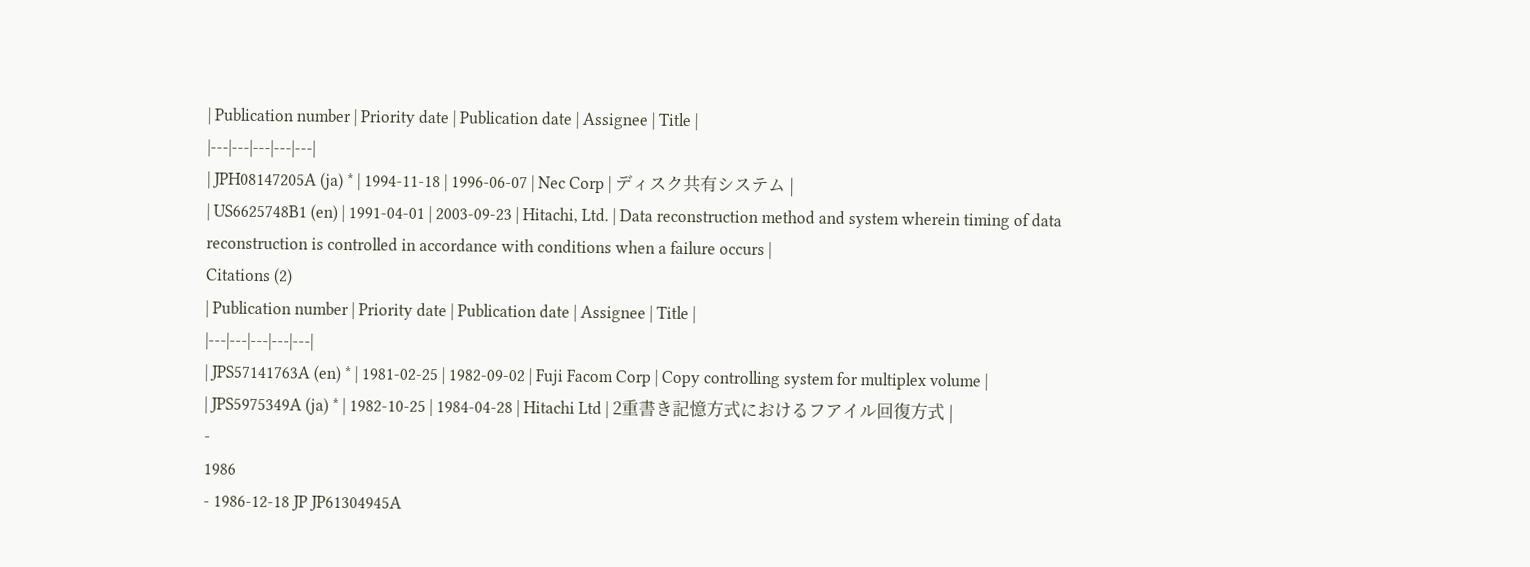| Publication number | Priority date | Publication date | Assignee | Title |
|---|---|---|---|---|
| JPH08147205A (ja) * | 1994-11-18 | 1996-06-07 | Nec Corp | ディスク共有システム |
| US6625748B1 (en) | 1991-04-01 | 2003-09-23 | Hitachi, Ltd. | Data reconstruction method and system wherein timing of data reconstruction is controlled in accordance with conditions when a failure occurs |
Citations (2)
| Publication number | Priority date | Publication date | Assignee | Title |
|---|---|---|---|---|
| JPS57141763A (en) * | 1981-02-25 | 1982-09-02 | Fuji Facom Corp | Copy controlling system for multiplex volume |
| JPS5975349A (ja) * | 1982-10-25 | 1984-04-28 | Hitachi Ltd | 2重書き記憶方式におけるフアイル回復方式 |
-
1986
- 1986-12-18 JP JP61304945A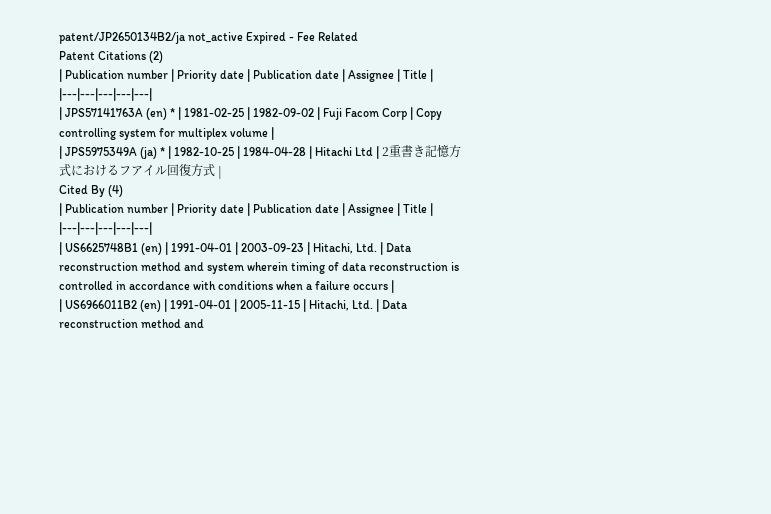patent/JP2650134B2/ja not_active Expired - Fee Related
Patent Citations (2)
| Publication number | Priority date | Publication date | Assignee | Title |
|---|---|---|---|---|
| JPS57141763A (en) * | 1981-02-25 | 1982-09-02 | Fuji Facom Corp | Copy controlling system for multiplex volume |
| JPS5975349A (ja) * | 1982-10-25 | 1984-04-28 | Hitachi Ltd | 2重書き記憶方式におけるフアイル回復方式 |
Cited By (4)
| Publication number | Priority date | Publication date | Assignee | Title |
|---|---|---|---|---|
| US6625748B1 (en) | 1991-04-01 | 2003-09-23 | Hitachi, Ltd. | Data reconstruction method and system wherein timing of data reconstruction is controlled in accordance with conditions when a failure occurs |
| US6966011B2 (en) | 1991-04-01 | 2005-11-15 | Hitachi, Ltd. | Data reconstruction method and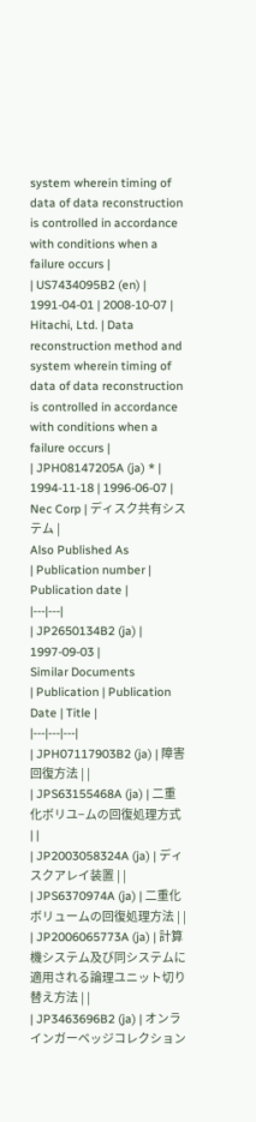system wherein timing of data of data reconstruction is controlled in accordance with conditions when a failure occurs |
| US7434095B2 (en) | 1991-04-01 | 2008-10-07 | Hitachi, Ltd. | Data reconstruction method and system wherein timing of data of data reconstruction is controlled in accordance with conditions when a failure occurs |
| JPH08147205A (ja) * | 1994-11-18 | 1996-06-07 | Nec Corp | ディスク共有システム |
Also Published As
| Publication number | Publication date |
|---|---|
| JP2650134B2 (ja) | 1997-09-03 |
Similar Documents
| Publication | Publication Date | Title |
|---|---|---|
| JPH07117903B2 (ja) | 障害回復方法 | |
| JPS63155468A (ja) | 二重化ボリユ−ムの回復処理方式 | |
| JP2003058324A (ja) | ディスクアレイ装置 | |
| JPS6370974A (ja) | 二重化ボリュームの回復処理方法 | |
| JP2006065773A (ja) | 計算機システム及び同システムに適用される論理ユニット切り替え方法 | |
| JP3463696B2 (ja) | オンラインガーベッジコレクション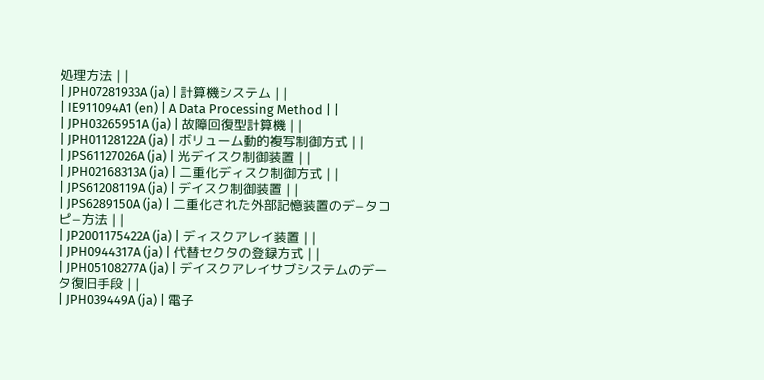処理方法 | |
| JPH07281933A (ja) | 計算機システム | |
| IE911094A1 (en) | A Data Processing Method | |
| JPH03265951A (ja) | 故障回復型計算機 | |
| JPH01128122A (ja) | ボリューム動的複写制御方式 | |
| JPS61127026A (ja) | 光デイスク制御装置 | |
| JPH02168313A (ja) | 二重化ディスク制御方式 | |
| JPS61208119A (ja) | デイスク制御装置 | |
| JPS6289150A (ja) | 二重化された外部記憶装置のデ−タコピ−方法 | |
| JP2001175422A (ja) | ディスクアレイ装置 | |
| JPH0944317A (ja) | 代替セクタの登録方式 | |
| JPH05108277A (ja) | デイスクアレイサブシステムのデータ復旧手段 | |
| JPH039449A (ja) | 電子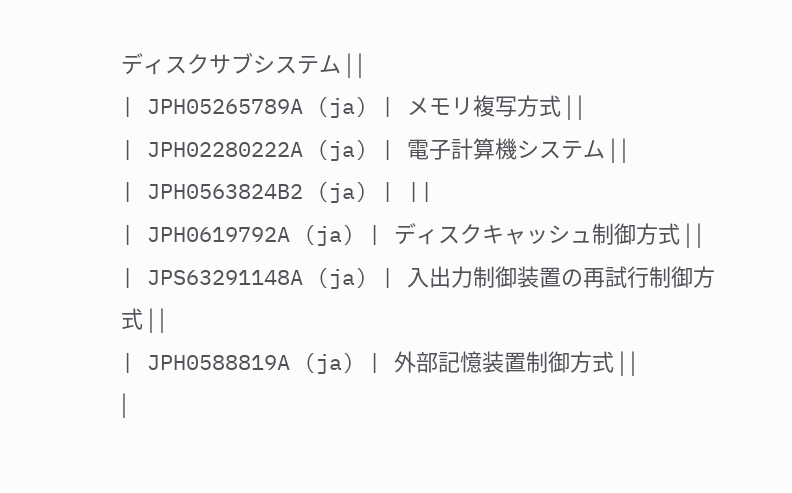ディスクサブシステム | |
| JPH05265789A (ja) | メモリ複写方式 | |
| JPH02280222A (ja) | 電子計算機システム | |
| JPH0563824B2 (ja) | ||
| JPH0619792A (ja) | ディスクキャッシュ制御方式 | |
| JPS63291148A (ja) | 入出力制御装置の再試行制御方式 | |
| JPH0588819A (ja) | 外部記憶装置制御方式 | |
|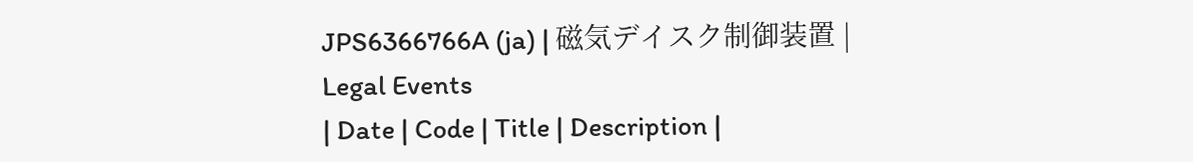JPS6366766A (ja) | 磁気デイスク制御装置 |
Legal Events
| Date | Code | Title | Description |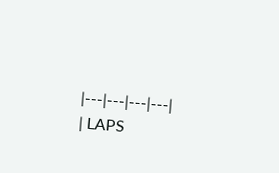|---|---|---|---|
| LAPS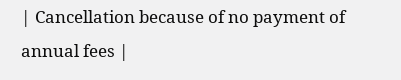| Cancellation because of no payment of annual fees |